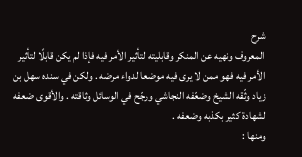شرح
المعروف ونهيه عن المنكر وقابليته لتأثير الأمر فيه فإذا لم يكن قابلًا لتأثير الأمر فيه فهو ممن لا يرى فيه موضعا لدواء مرضه . ولكن في سنده سهل بن زياد وثّقه الشيخ وضعّفه النجاشي ورجّح في الوسائل وثاقته . والأقوى ضعفه لشهادة كثير بكذبه وضعفه .
ومنها :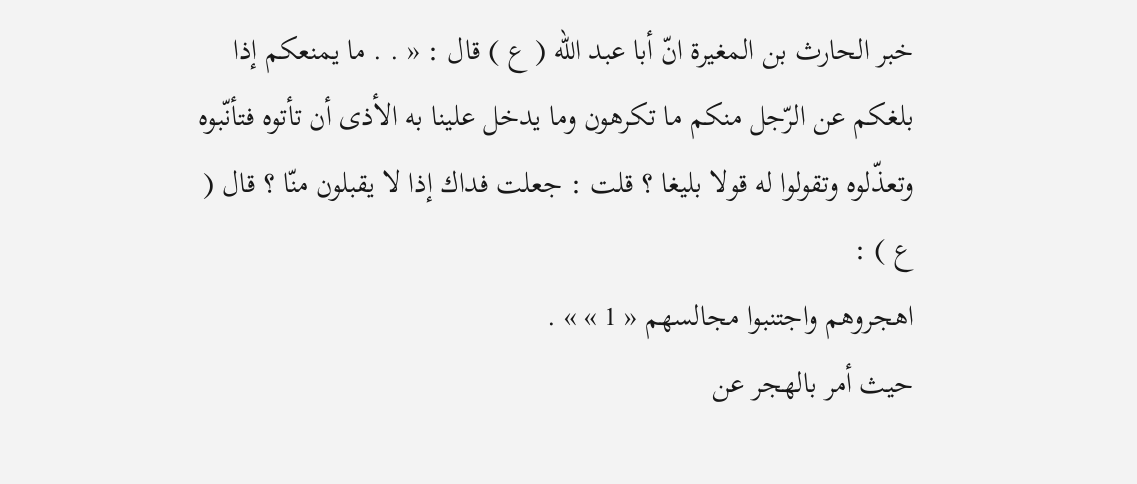خبر الحارث بن المغيرة انّ أبا عبد الله ( ع ) قال : « . . ما يمنعكم إذا بلغكم عن الرّجل منكم ما تكرهون وما يدخل علينا به الأذى أن تأتوه فتأنّبوه وتعذّلوه وتقولوا له قولا بليغا ؟ قلت : جعلت فداك إذا لا يقبلون منّا ؟ قال ( ع ) :
اهجروهم واجتنبوا مجالسهم « 1 » » .
حيث أمر بالهجر عن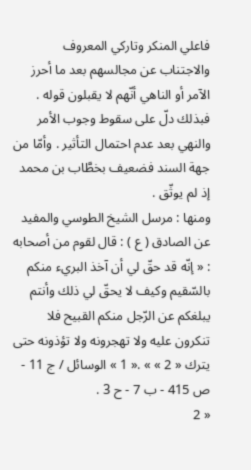فاعلي المنكر وتاركي المعروف والاجتناب عن مجالسهم بعد ما أحرز الآمر أو الناهي أنّهم لا يقبلون قوله . فبذلك دلّ على سقوط وجوب الأمر والنهي بعد عدم احتمال التأثير . وأمّا من جهة السند فضعيف بخطَّاب بن محمد إذ لم يوثّق .
ومنها : مرسل الشيخ الطوسي والمفيد عن الصادق ( ع ) : قال لقوم من أصحابه : « إنّه قد حقّ لي أن آخذ البريء منكم بالسّقيم وكيف لا يحقّ لي ذلك وأنتم يبلغكم عن الرّجل منكم القبيح فلا تنكرون عليه ولا تهجرونه ولا تؤذونه حتى يترك « 2 » » .« 1 » الوسائل / ج 11 - ص 415 - ب 7 - ح 3 .
« 2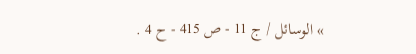» الوسائل / ج 11 - ص 415 - ح 4 .